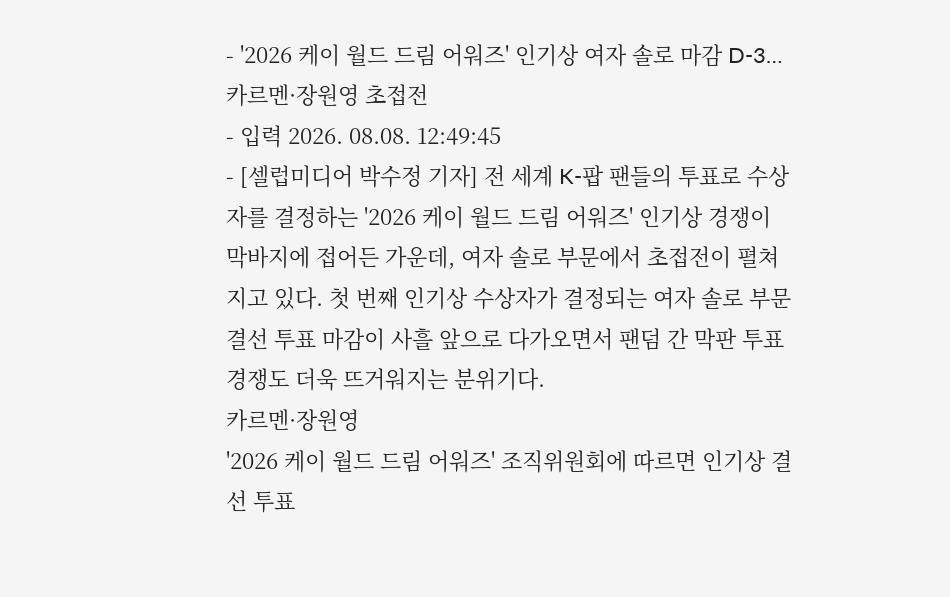- '2026 케이 월드 드림 어워즈' 인기상 여자 솔로 마감 D-3…카르멘·장원영 초접전
- 입력 2026. 08.08. 12:49:45
- [셀럽미디어 박수정 기자] 전 세계 K-팝 팬들의 투표로 수상자를 결정하는 '2026 케이 월드 드림 어워즈' 인기상 경쟁이 막바지에 접어든 가운데, 여자 솔로 부문에서 초접전이 펼쳐지고 있다. 첫 번째 인기상 수상자가 결정되는 여자 솔로 부문 결선 투표 마감이 사흘 앞으로 다가오면서 팬덤 간 막판 투표 경쟁도 더욱 뜨거워지는 분위기다.
카르멘·장원영
'2026 케이 월드 드림 어워즈' 조직위원회에 따르면 인기상 결선 투표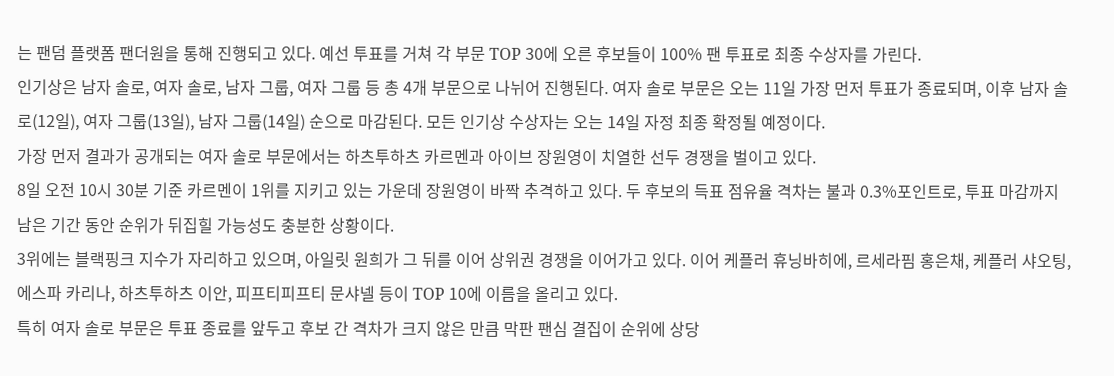는 팬덤 플랫폼 팬더원을 통해 진행되고 있다. 예선 투표를 거쳐 각 부문 TOP 30에 오른 후보들이 100% 팬 투표로 최종 수상자를 가린다.
인기상은 남자 솔로, 여자 솔로, 남자 그룹, 여자 그룹 등 총 4개 부문으로 나뉘어 진행된다. 여자 솔로 부문은 오는 11일 가장 먼저 투표가 종료되며, 이후 남자 솔로(12일), 여자 그룹(13일), 남자 그룹(14일) 순으로 마감된다. 모든 인기상 수상자는 오는 14일 자정 최종 확정될 예정이다.
가장 먼저 결과가 공개되는 여자 솔로 부문에서는 하츠투하츠 카르멘과 아이브 장원영이 치열한 선두 경쟁을 벌이고 있다.
8일 오전 10시 30분 기준 카르멘이 1위를 지키고 있는 가운데 장원영이 바짝 추격하고 있다. 두 후보의 득표 점유율 격차는 불과 0.3%포인트로, 투표 마감까지 남은 기간 동안 순위가 뒤집힐 가능성도 충분한 상황이다.
3위에는 블랙핑크 지수가 자리하고 있으며, 아일릿 원희가 그 뒤를 이어 상위권 경쟁을 이어가고 있다. 이어 케플러 휴닝바히에, 르세라핌 홍은채, 케플러 샤오팅, 에스파 카리나, 하츠투하츠 이안, 피프티피프티 문샤넬 등이 TOP 10에 이름을 올리고 있다.
특히 여자 솔로 부문은 투표 종료를 앞두고 후보 간 격차가 크지 않은 만큼 막판 팬심 결집이 순위에 상당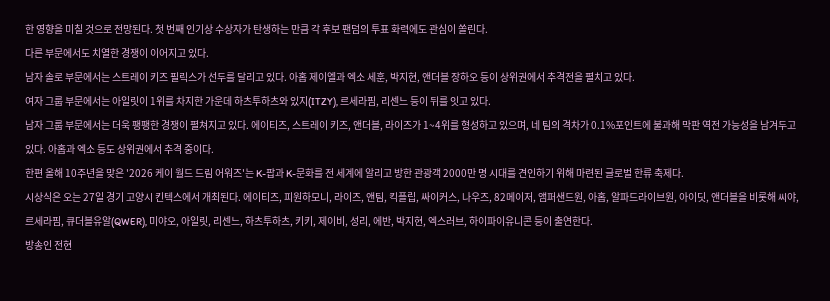한 영향을 미칠 것으로 전망된다. 첫 번째 인기상 수상자가 탄생하는 만큼 각 후보 팬덤의 투표 화력에도 관심이 쏠린다.
다른 부문에서도 치열한 경쟁이 이어지고 있다.
남자 솔로 부문에서는 스트레이 키즈 필릭스가 선두를 달리고 있다. 아홉 제이엘과 엑소 세훈, 박지현, 앤더블 장하오 등이 상위권에서 추격전을 펼치고 있다.
여자 그룹 부문에서는 아일릿이 1위를 차지한 가운데 하츠투하츠와 있지(ITZY), 르세라핌, 리센느 등이 뒤를 잇고 있다.
남자 그룹 부문에서는 더욱 팽팽한 경쟁이 펼쳐지고 있다. 에이티즈, 스트레이 키즈, 앤더블, 라이즈가 1~4위를 형성하고 있으며, 네 팀의 격차가 0.1%포인트에 불과해 막판 역전 가능성을 남겨두고 있다. 아홉과 엑소 등도 상위권에서 추격 중이다.
한편 올해 10주년을 맞은 '2026 케이 월드 드림 어워즈'는 K-팝과 K-문화를 전 세계에 알리고 방한 관광객 2000만 명 시대를 견인하기 위해 마련된 글로벌 한류 축제다.
시상식은 오는 27일 경기 고양시 킨텍스에서 개최된다. 에이티즈, 피원하모니, 라이즈, 앤팀, 킥플립, 싸이커스, 나우즈, 82메이저, 앰퍼샌드원, 아홉, 알파드라이브원, 아이딧, 앤더블을 비롯해 씨야, 르세라핌, 큐더블유알(QWER), 미야오, 아일릿, 리센느, 하츠투하츠, 키키, 제이비, 성리, 에반, 박지현, 엑스러브, 하이파이유니콘 등이 출연한다.
방송인 전현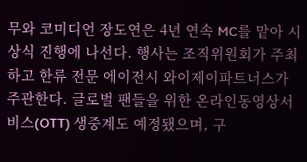무와 코미디언 장도연은 4년 연속 MC를 맡아 시상식 진행에 나선다. 행사는 조직위원회가 주최하고 한류 전문 에이전시 와이제이파트너스가 주관한다. 글로벌 팬들을 위한 온라인동영상서비스(OTT) 생중계도 예정됐으며, 구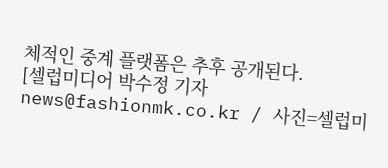체적인 중계 플랫폼은 추후 공개된다.
[셀럽미디어 박수정 기자 news@fashionmk.co.kr / 사진=셀럽미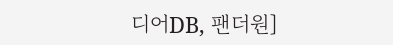디어DB, 팬더원]